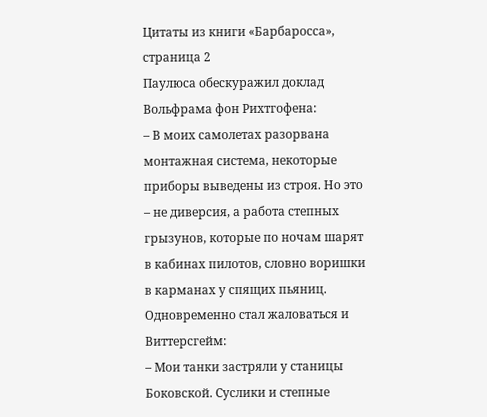Цитаты из книги «Барбаросса», страница 2
Паулюса обескуражил доклад Вольфрама фон Рихтгофена:
– В моих самолетах разорвана монтажная система, некоторые приборы выведены из строя. Но это – не диверсия, а работа степных грызунов, которые по ночам шарят в кабинах пилотов, словно воришки в карманах у спящих пьяниц.
Одновременно стал жаловаться и Виттерсгейм:
– Мои танки застряли у станицы Боковской. Суслики и степные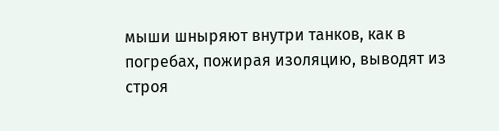мыши шныряют внутри танков, как в погребах, пожирая изоляцию, выводят из строя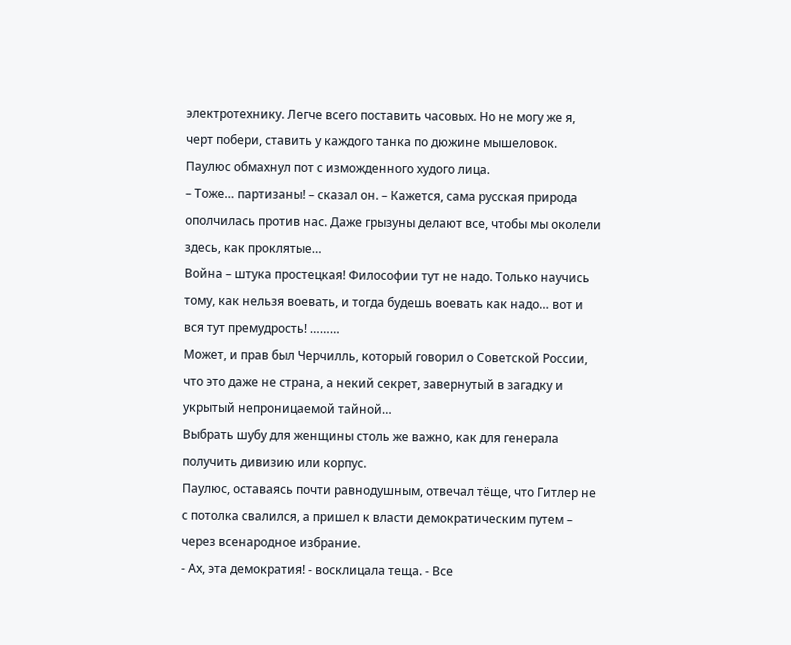электротехнику. Легче всего поставить часовых. Но не могу же я, черт побери, ставить у каждого танка по дюжине мышеловок.
Паулюс обмахнул пот с изможденного худого лица.
– Тоже… партизаны! – сказал он. – Кажется, сама русская природа ополчилась против нас. Даже грызуны делают все, чтобы мы околели здесь, как проклятые…
Война – штука простецкая! Философии тут не надо. Только научись тому, как нельзя воевать, и тогда будешь воевать как надо… вот и вся тут премудрость! ………
Может, и прав был Черчилль, который говорил о Советской России, что это даже не страна, а некий секрет, завернутый в загадку и укрытый непроницаемой тайной…
Выбрать шубу для женщины столь же важно, как для генерала получить дивизию или корпус.
Паулюс, оставаясь почти равнодушным, отвечал тёще, что Гитлер не с потолка свалился, а пришел к власти демократическим путем – через всенародное избрание.
- Ах, эта демократия! - восклицала теща. - Все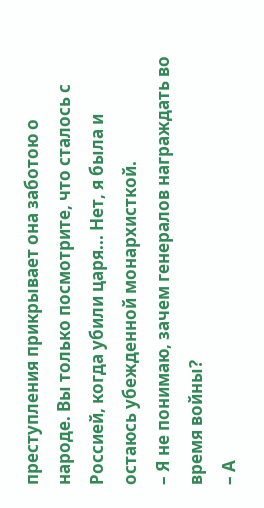преступления прикрывает она заботою о народе. Вы только посмотрите, что сталось с Россией, когда убили царя... Нет, я была и остаюсь убежденной монархисткой.
– Я не понимаю, зачем генералов награждать во время войны?
– А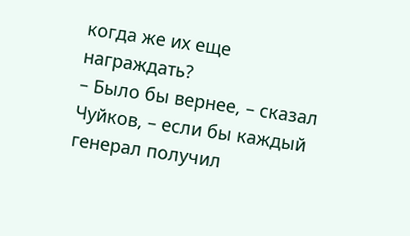когда же их еще награждать?
– Было бы вернее, – сказал Чуйков, – если бы каждый генерал получил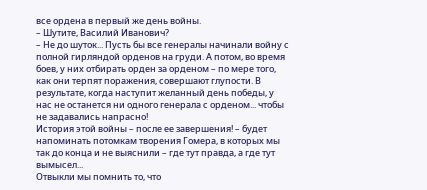все ордена в первый же день войны.
– Шутите, Василий Иванович?
– Не до шуток... Пусть бы все генералы начинали войну с полной гирляндой орденов на груди. А потом, во время боев, у них отбирать орден за орденом – по мере того, как они терпят поражения, совершают глупости. В результате, когда наступит желанный день победы, у нас не останется ни одного генерала с орденом... чтобы не задавались напрасно!
История этой войны – после ее завершения! – будет напоминать потомкам творения Гомера, в которых мы так до конца и не выяснили – где тут правда, а где тут вымысел...
Отвыкли мы помнить то, что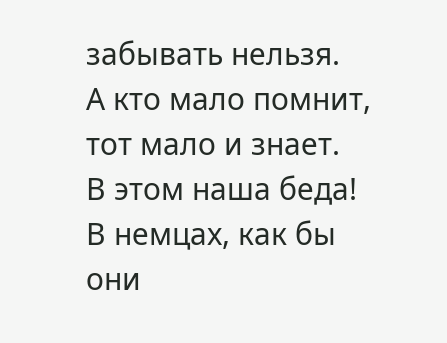забывать нельзя.
А кто мало помнит, тот мало и знает.
В этом наша беда!
В немцах, как бы они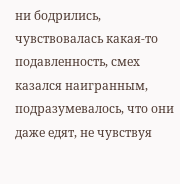ни бодрились, чувствовалась какая-то подавленность, смех казался наигранным, подразумевалось, что они даже едят, не чувствуя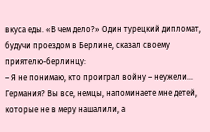вкуса еды. «В чем дело?» Один турецкий дипломат, будучи проездом в Берлине, сказал своему приятелю-берлинцу:
– Я не понимаю, кто проиграл войну – неужели… Германия? Вы все, немцы, напоминаете мне детей, которые не в меру нашалили, а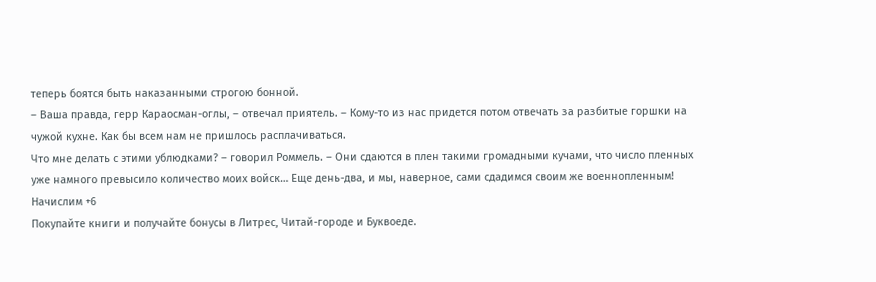теперь боятся быть наказанными строгою бонной.
– Ваша правда, герр Караосман-оглы, – отвечал приятель. – Кому-то из нас придется потом отвечать за разбитые горшки на чужой кухне. Как бы всем нам не пришлось расплачиваться.
Что мне делать с этими ублюдками? – говорил Роммель. – Они сдаются в плен такими громадными кучами, что число пленных уже намного превысило количество моих войск… Еще день-два, и мы, наверное, сами сдадимся своим же военнопленным!
Начислим +6
Покупайте книги и получайте бонусы в Литрес, Читай-городе и Буквоеде.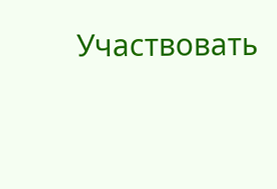Участвовать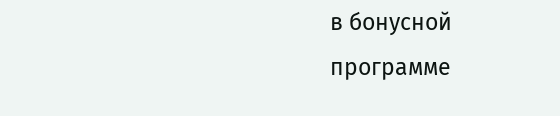в бонусной программе